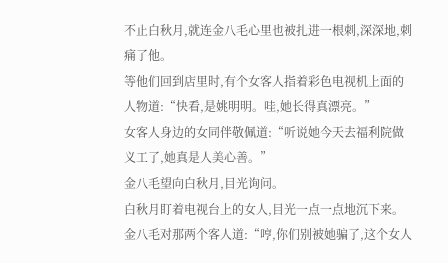不止白秋月,就连金八毛心里也被扎进一根刺,深深地,刺痛了他。
等他们回到店里时,有个女客人指着彩色电视机上面的人物道:“快看,是姚明明。哇,她长得真漂亮。”
女客人身边的女同伴敬佩道:“听说她今天去福利院做义工了,她真是人美心善。”
金八毛望向白秋月,目光询问。
白秋月盯着电视台上的女人,目光一点一点地沉下来。
金八毛对那两个客人道:“哼,你们别被她骗了,这个女人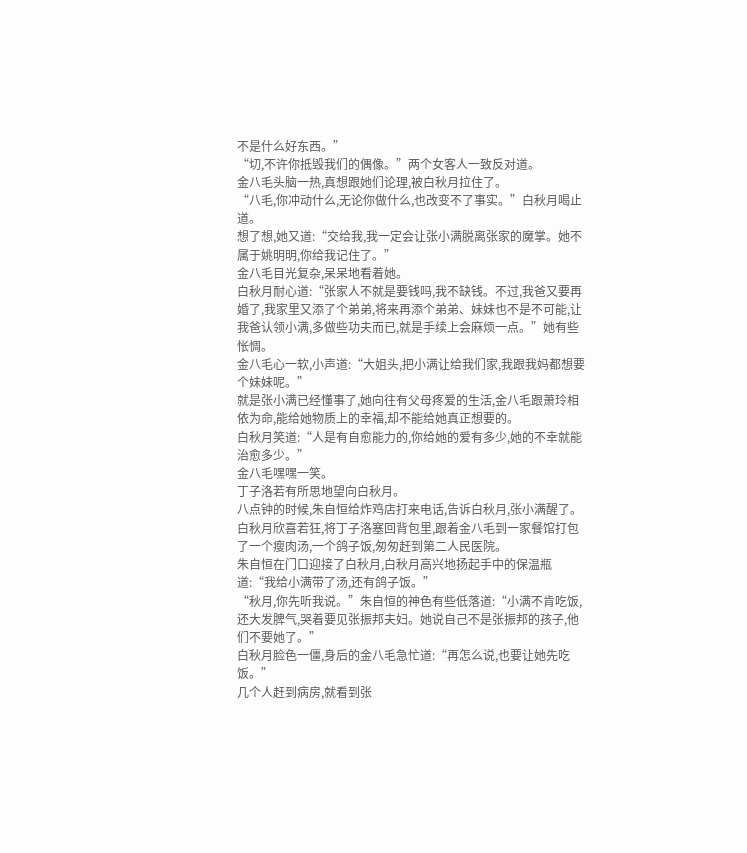不是什么好东西。”
“切,不许你抵毁我们的偶像。”两个女客人一致反对道。
金八毛头脑一热,真想跟她们论理,被白秋月拉住了。
“八毛,你冲动什么,无论你做什么,也改变不了事实。”白秋月喝止道。
想了想,她又道:“交给我,我一定会让张小满脱离张家的魔掌。她不属于姚明明,你给我记住了。”
金八毛目光复杂,呆呆地看着她。
白秋月耐心道:“张家人不就是要钱吗,我不缺钱。不过,我爸又要再婚了,我家里又添了个弟弟,将来再添个弟弟、妹妹也不是不可能,让我爸认领小满,多做些功夫而已,就是手续上会麻烦一点。”她有些怅惆。
金八毛心一软,小声道:“大姐头,把小满让给我们家,我跟我妈都想要个妹妹呢。”
就是张小满已经懂事了,她向往有父母疼爱的生活,金八毛跟萧玲相依为命,能给她物质上的幸福,却不能给她真正想要的。
白秋月笑道:“人是有自愈能力的,你给她的爱有多少,她的不幸就能治愈多少。”
金八毛嘿嘿一笑。
丁子洛若有所思地望向白秋月。
八点钟的时候,朱自恒给炸鸡店打来电话,告诉白秋月,张小满醒了。
白秋月欣喜若狂,将丁子洛塞回背包里,跟着金八毛到一家餐馆打包了一个瘦肉汤,一个鸽子饭,匆匆赶到第二人民医院。
朱自恒在门口迎接了白秋月,白秋月高兴地扬起手中的保温瓶道:“我给小满带了汤,还有鸽子饭。”
“秋月,你先听我说。”朱自恒的神色有些低落道:“小满不肯吃饭,还大发脾气,哭着要见张振邦夫妇。她说自己不是张振邦的孩子,他们不要她了。”
白秋月脸色一僵,身后的金八毛急忙道:“再怎么说,也要让她先吃饭。”
几个人赶到病房,就看到张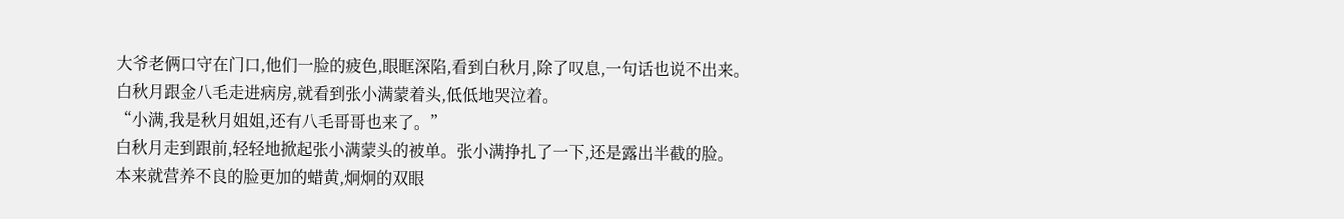大爷老俩口守在门口,他们一脸的疲色,眼眶深陷,看到白秋月,除了叹息,一句话也说不出来。
白秋月跟金八毛走进病房,就看到张小满蒙着头,低低地哭泣着。
“小满,我是秋月姐姐,还有八毛哥哥也来了。”
白秋月走到跟前,轻轻地掀起张小满蒙头的被单。张小满挣扎了一下,还是露出半截的脸。
本来就营养不良的脸更加的蜡黄,炯炯的双眼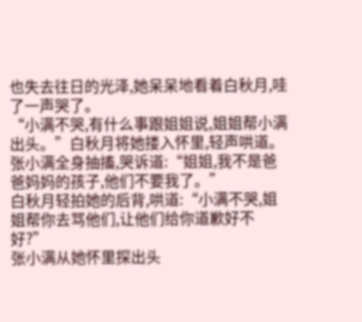也失去往日的光泽,她呆呆地看着白秋月,哇了一声哭了。
“小满不哭,有什么事跟姐姐说,姐姐帮小满出头。”白秋月将她搂入怀里,轻声哄道。
张小满全身抽搐,哭诉道:“姐姐,我不是爸爸妈妈的孩子,他们不要我了。”
白秋月轻拍她的后背,哄道:“小满不哭,姐姐帮你去骂他们,让他们给你道歉好不好?”
张小满从她怀里探出头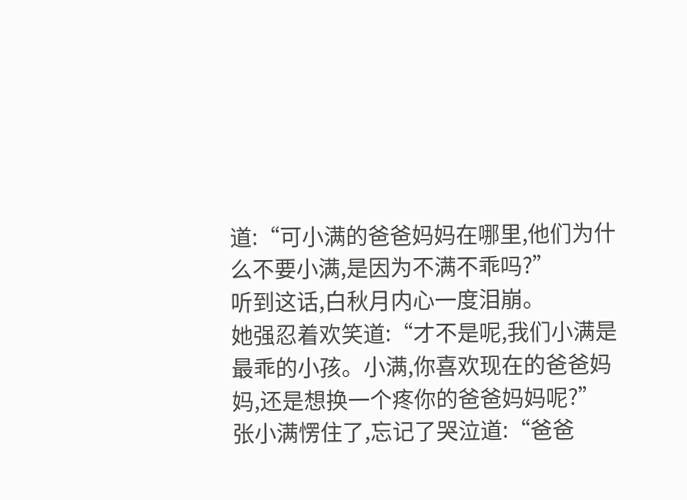道:“可小满的爸爸妈妈在哪里,他们为什么不要小满,是因为不满不乖吗?”
听到这话,白秋月内心一度泪崩。
她强忍着欢笑道:“才不是呢,我们小满是最乖的小孩。小满,你喜欢现在的爸爸妈妈,还是想换一个疼你的爸爸妈妈呢?”
张小满愣住了,忘记了哭泣道:“爸爸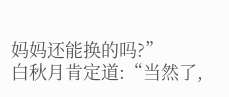妈妈还能换的吗?”
白秋月肯定道:“当然了,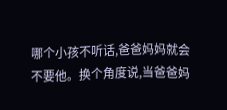哪个小孩不听话,爸爸妈妈就会不要他。换个角度说,当爸爸妈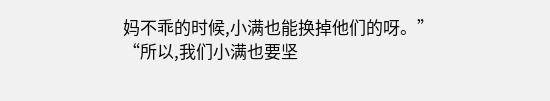妈不乖的时候,小满也能换掉他们的呀。”
“所以,我们小满也要坚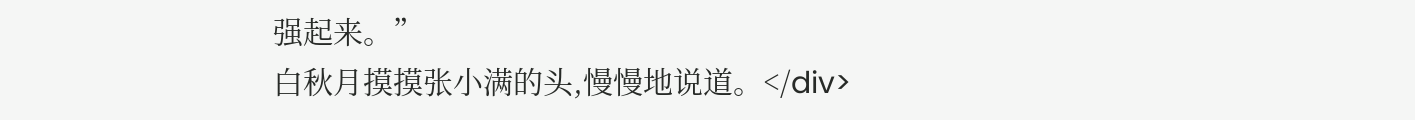强起来。”
白秋月摸摸张小满的头,慢慢地说道。</div>